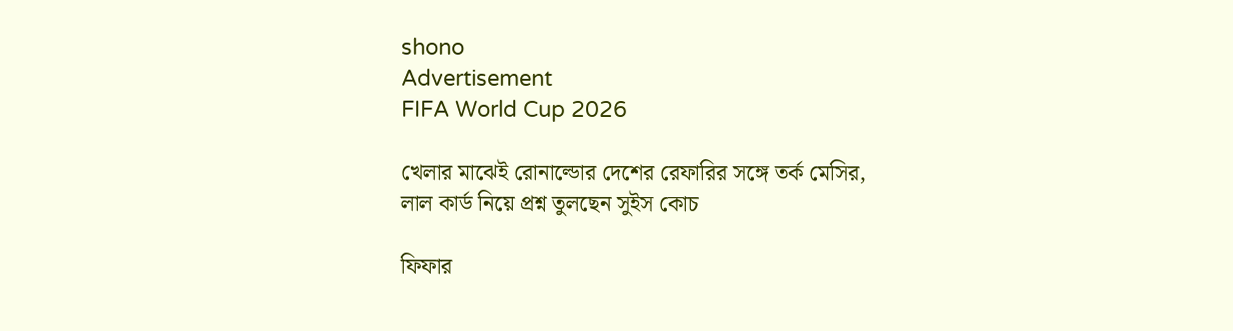shono
Advertisement
FIFA World Cup 2026

খেলার মাঝেই রোনাল্ডোর দেশের রেফারির সঙ্গে তর্ক মেসির, লাল কার্ড নিয়ে প্রশ্ন তুলছেন সুইস কোচ

ফিফার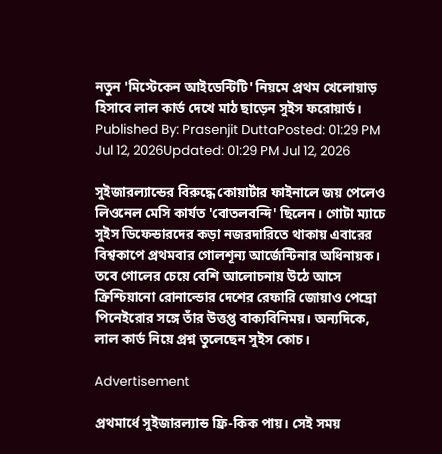নতুন 'মিস্টেকেন আইডেন্টিটি' নিয়মে প্রথম খেলোয়াড় হিসাবে লাল কার্ড দেখে মাঠ ছাড়েন সুইস ফরোয়ার্ড।
Published By: Prasenjit DuttaPosted: 01:29 PM Jul 12, 2026Updated: 01:29 PM Jul 12, 2026

সুইজারল্যান্ডের বিরুদ্ধে কোয়ার্টার ফাইনালে জয় পেলেও লিওনেল মেসি কার্যত 'বোতলবন্দি' ছিলেন। গোটা ম্যাচে সুইস ডিফেন্ডারদের কড়া নজরদারিতে থাকায় এবারের বিশ্বকাপে প্রথমবার গোলশূন্য আর্জেন্টিনার অধিনায়ক। তবে গোলের চেয়ে বেশি আলোচনায় উঠে আসে ক্রিশ্চিয়ানো রোনাল্ডোর দেশের রেফারি জোয়াও পেদ্রো পিনেইরোর সঙ্গে তাঁর উত্তপ্ত বাক্যবিনিময়। অন্যদিকে, লাল কার্ড নিয়ে প্রশ্ন তুলেছেন সুইস কোচ।

Advertisement

প্রথমার্ধে সুইজারল্যান্ড ফ্রি-কিক পায়। সেই সময়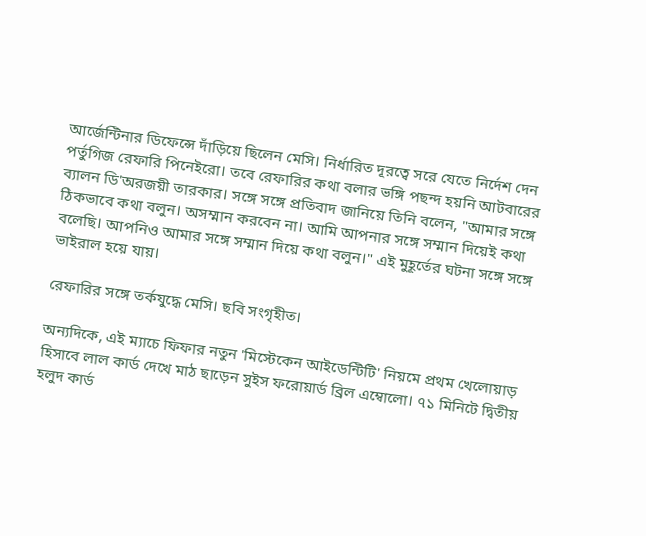আর্জেন্টিনার ডিফেন্সে দাঁড়িয়ে ছিলেন মেসি। নির্ধারিত দূরত্বে সরে যেতে নির্দেশ দেন পর্তুগিজ রেফারি পিনেইরো। তবে রেফারির কথা বলার ভঙ্গি পছন্দ হয়নি আটবারের ব্যালন ডি'অরজয়ী তারকার। সঙ্গে সঙ্গে প্রতিবাদ জানিয়ে তিনি বলেন, "আমার সঙ্গে ঠিকভাবে কথা বলুন। অসম্মান করবেন না। আমি আপনার সঙ্গে সম্মান দিয়েই কথা বলেছি। আপনিও আমার সঙ্গে সম্মান দিয়ে কথা বলুন।" এই মুহূর্তের ঘটনা সঙ্গে সঙ্গে ভাইরাল হয়ে যায়।

রেফারির সঙ্গে তর্কযুদ্ধে মেসি। ছবি সংগৃহীত।

অন্যদিকে, এই ম্যাচে ফিফার নতুন 'মিস্টেকেন আইডেন্টিটি' নিয়মে প্রথম খেলোয়াড় হিসাবে লাল কার্ড দেখে মাঠ ছাড়েন সুইস ফরোয়ার্ড ব্রিল এম্বোলো। ৭১ মিনিটে দ্বিতীয় হলুদ কার্ড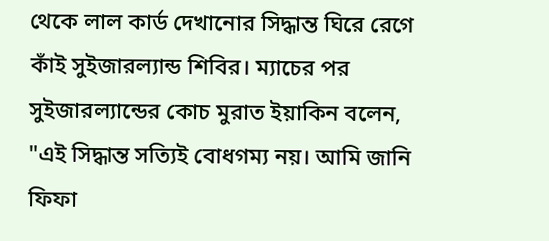থেকে লাল কার্ড দেখানোর সিদ্ধান্ত ঘিরে রেগে কাঁই সুইজারল্যান্ড শিবির। ম্যাচের পর সুইজারল্যান্ডের কোচ মুরাত ইয়াকিন বলেন, "এই সিদ্ধান্ত সত্যিই বোধগম্য নয়। আমি জানি ফিফা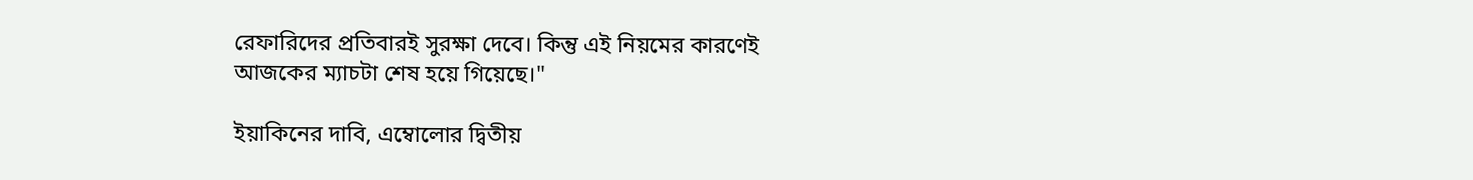রেফারিদের প্রতিবারই সুরক্ষা দেবে। কিন্তু এই নিয়মের কারণেই আজকের ম্যাচটা শেষ হয়ে গিয়েছে।"

ইয়াকিনের দাবি, এম্বোলোর দ্বিতীয়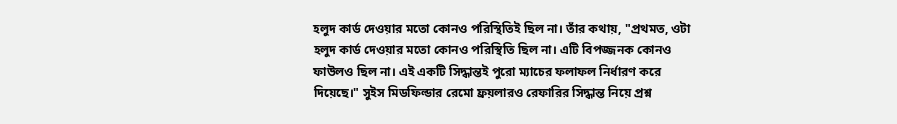হলুদ কার্ড দেওয়ার মতো কোনও পরিস্থিতিই ছিল না। তাঁর কথায়, "প্রথমত, ওটা হলুদ কার্ড দেওয়ার মতো কোনও পরিস্থিতি ছিল না। এটি বিপজ্জনক কোনও ফাউলও ছিল না। এই একটি সিদ্ধান্তই পুরো ম্যাচের ফলাফল নির্ধারণ করে দিয়েছে।" সুইস মিডফিল্ডার রেমো ফ্রয়লারও রেফারির সিদ্ধান্ত নিয়ে প্রশ্ন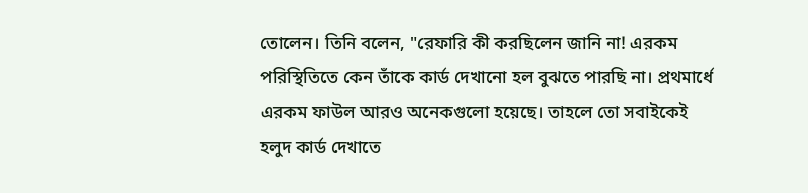তোলেন। তিনি বলেন, "রেফারি কী করছিলেন জানি না! এরকম পরিস্থিতিতে কেন তাঁকে কার্ড দেখানো হল বুঝতে পারছি না। প্রথমার্ধে এরকম ফাউল আরও অনেকগুলো হয়েছে। তাহলে তো সবাইকেই হলুদ কার্ড দেখাতে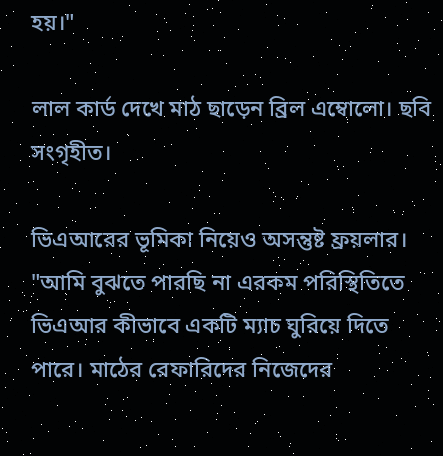হয়।"

লাল কার্ড দেখে মাঠ ছাড়েন ব্রিল এম্বোলো। ছবি সংগৃহীত।

ভিএআরের ভূমিকা নিয়েও অসন্তুষ্ট ফ্রয়লার। "আমি বুঝতে পারছি না এরকম পরিস্থিতিতে ভিএআর কীভাবে একটি ম্যাচ ঘুরিয়ে দিতে পারে। মাঠের রেফারিদের নিজেদের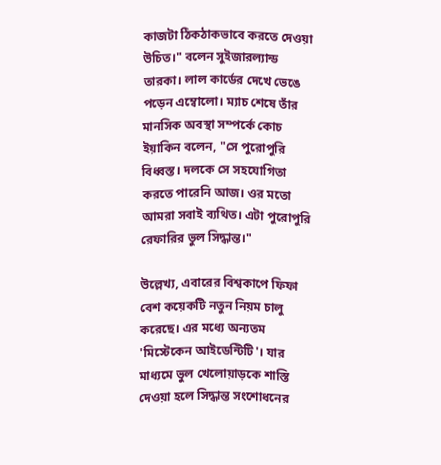কাজটা ঠিকঠাকভাবে করতে দেওয়া উচিত।" বলেন সুইজারল্যান্ড তারকা। লাল কার্ডের দেখে ভেঙে পড়েন এম্বোলো। ম্যাচ শেষে তাঁর মানসিক অবস্থা সম্পর্কে কোচ ইয়াকিন বলেন, "সে পুরোপুরি বিধ্বস্ত। দলকে সে সহযোগিতা করতে পারেনি আজ। ওর মতো আমরা সবাই ব্যথিত। এটা পুরোপুরি রেফারির ভুল সিদ্ধান্ত।"

উল্লেখ্য, এবারের বিশ্বকাপে ফিফা বেশ কয়েকটি নতুন নিয়ম চালু করেছে। এর মধ্যে অন্যতম 'মিস্টেকেন আইডেন্টিটি'। যার মাধ্যমে ভুল খেলোয়াড়কে শাস্তি দেওয়া হলে সিদ্ধান্ত সংশোধনের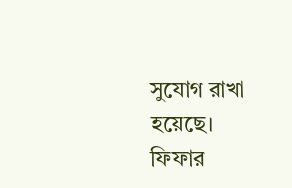সুযোগ রাখা হয়েছে। ফিফার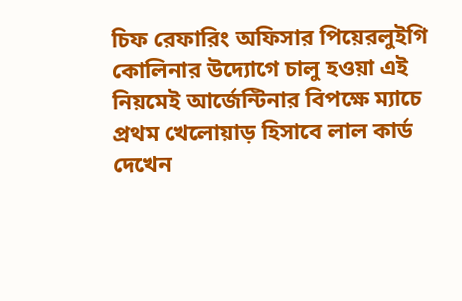চিফ রেফারিং অফিসার পিয়েরলুইগি কোলিনার উদ্যোগে চালু হওয়া এই নিয়মেই আর্জেন্টিনার বিপক্ষে ম্যাচে প্রথম খেলোয়াড় হিসাবে লাল কার্ড দেখেন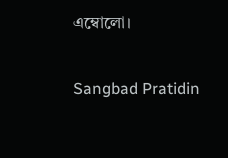এম্বোলো।

Sangbad Pratidin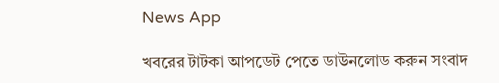News App

খবরের টাটকা আপডেট পেতে ডাউনলোড করুন সংবাদ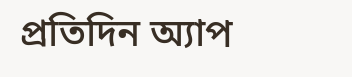প্রতিদিন অ্যাপ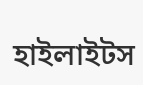হাইলাইটস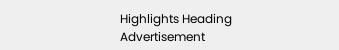Highlights Heading
Advertisement